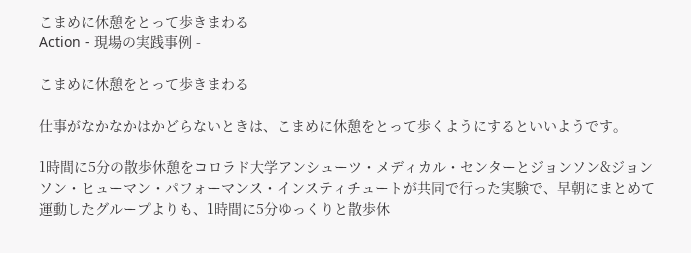こまめに休憩をとって歩きまわる
Action - 現場の実践事例 -

こまめに休憩をとって歩きまわる

仕事がなかなかはかどらないときは、こまめに休憩をとって歩くようにするといいようです。

1時間に5分の散歩休憩をコロラド大学アンシューツ・メディカル・センターとジョンソン&ジョンソン・ヒューマン・パフォーマンス・インスティチュートが共同で行った実験で、早朝にまとめて運動したグループよりも、1時間に5分ゆっくりと散歩休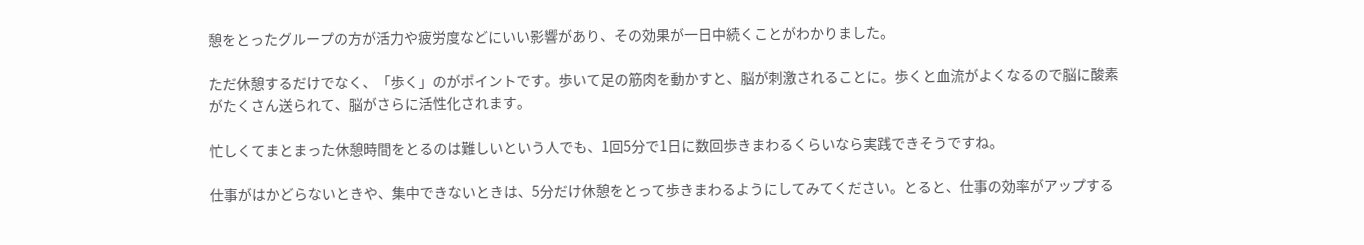憩をとったグループの方が活力や疲労度などにいい影響があり、その効果が一日中続くことがわかりました。

ただ休憩するだけでなく、「歩く」のがポイントです。歩いて足の筋肉を動かすと、脳が刺激されることに。歩くと血流がよくなるので脳に酸素がたくさん送られて、脳がさらに活性化されます。

忙しくてまとまった休憩時間をとるのは難しいという人でも、1回5分で1日に数回歩きまわるくらいなら実践できそうですね。

仕事がはかどらないときや、集中できないときは、5分だけ休憩をとって歩きまわるようにしてみてください。とると、仕事の効率がアップする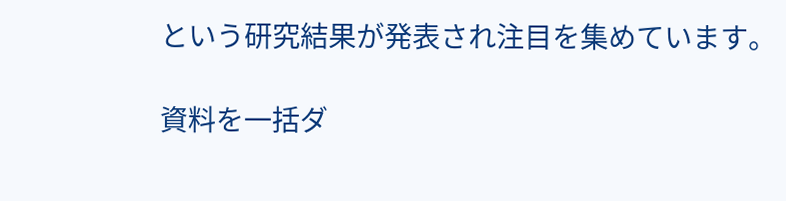という研究結果が発表され注目を集めています。

資料を一括ダ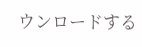ウンロードする